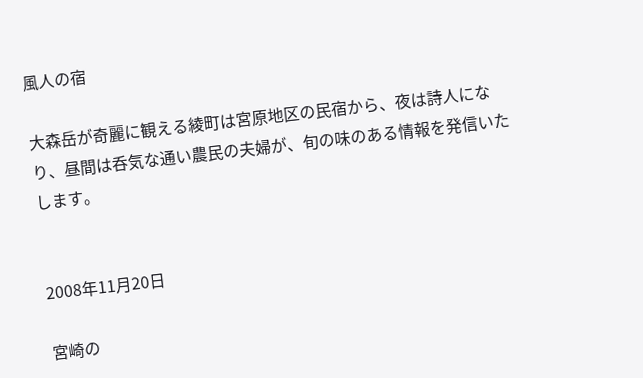風人の宿

大森岳が奇麗に観える綾町は宮原地区の民宿から、夜は詩人になり、昼間は呑気な通い農民の夫婦が、旬の味のある情報を発信いたします。


2008年11月20日

宮崎の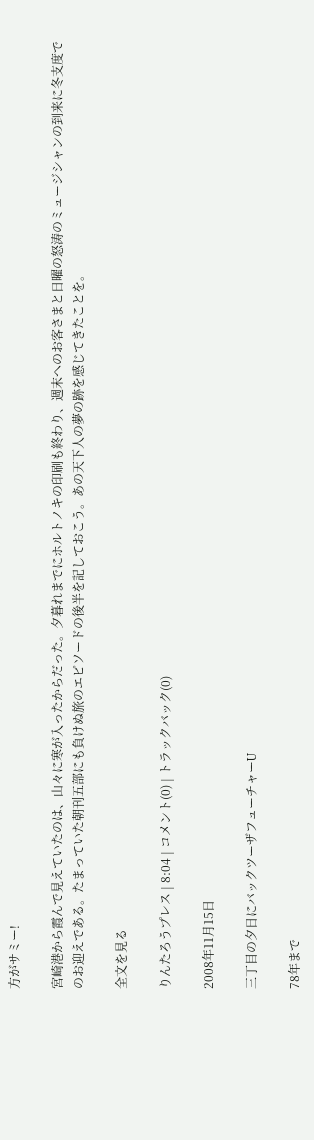方がサミー!

宮崎港から霞んで見えていたのは、山々に寒が入ったからだった。夕暮れまでにホルトノキの印刷も終わり、週末へのお客さまと日曜の怒涛のミュージシャンの到来に冬支度でのお迎えである。たまっていた朝刊五部にも負けぬ旅のエピソードの後半を記しておこう。あの天下人の夢の跡を感じてきたことを。

全文を見る

りんたろうプレス | 8:04 | コメント(0) | トラックバック(0)

2008年11月15日

三丁目の夕日にバックツーザフューチャーU

78年まで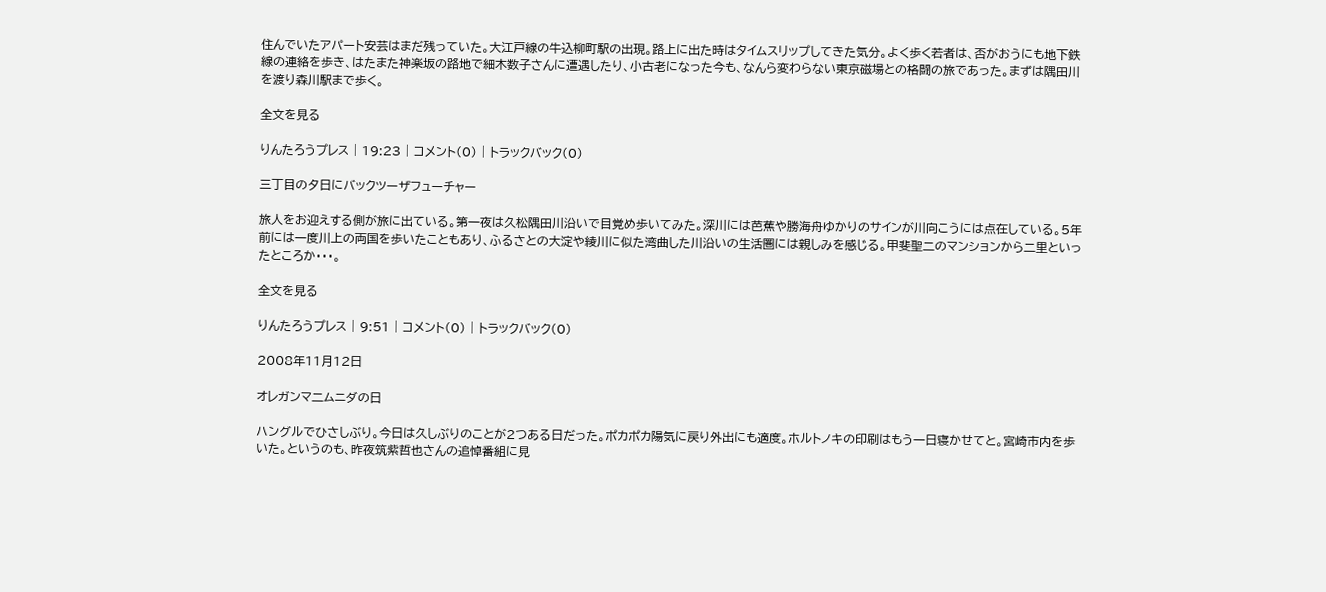住んでいたアパート安芸はまだ残っていた。大江戸線の牛込柳町駅の出現。路上に出た時はタイムスリップしてきた気分。よく歩く若者は、否がおうにも地下鉄線の連絡を歩き、はたまた神楽坂の路地で細木数子さんに遭遇したり、小古老になった今も、なんら変わらない東京磁場との格闘の旅であった。まずは隅田川を渡り森川駅まで歩く。

全文を見る

りんたろうプレス | 19:23 | コメント(0) | トラックバック(0)

三丁目の夕日にバックツーザフューチャー

旅人をお迎えする側が旅に出ている。第一夜は久松隅田川沿いで目覚め歩いてみた。深川には芭蕉や勝海舟ゆかりのサインが川向こうには点在している。5年前には一度川上の両国を歩いたこともあり、ふるさとの大淀や綾川に似た湾曲した川沿いの生活圏には親しみを感じる。甲斐聖二のマンションから二里といったところか・・・。

全文を見る

りんたろうプレス | 9:51 | コメント(0) | トラックバック(0)

2008年11月12日

オレガンマ二ムニダの日

ハングルでひさしぶり。今日は久しぶりのことが2つある日だった。ポカポカ陽気に戻り外出にも適度。ホルトノキの印刷はもう一日寝かせてと。宮崎市内を歩いた。というのも、昨夜筑紫哲也さんの追悼番組に見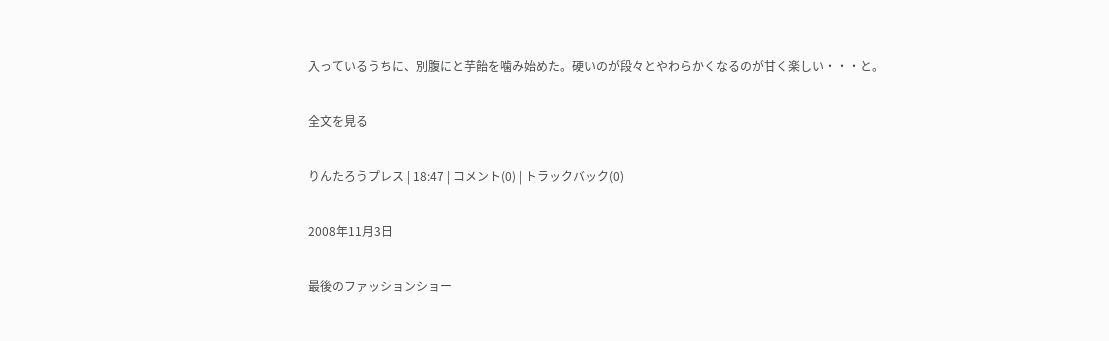入っているうちに、別腹にと芋飴を噛み始めた。硬いのが段々とやわらかくなるのが甘く楽しい・・・と。

全文を見る

りんたろうプレス | 18:47 | コメント(0) | トラックバック(0)

2008年11月3日

最後のファッションショー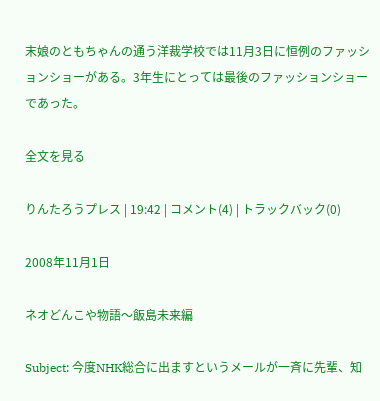末娘のともちゃんの通う洋裁学校では11月3日に恒例のファッションショーがある。3年生にとっては最後のファッションショーであった。

全文を見る

りんたろうプレス | 19:42 | コメント(4) | トラックバック(0)

2008年11月1日

ネオどんこや物語〜飯島未来編

Subject: 今度NHK総合に出ますというメールが一斉に先輩、知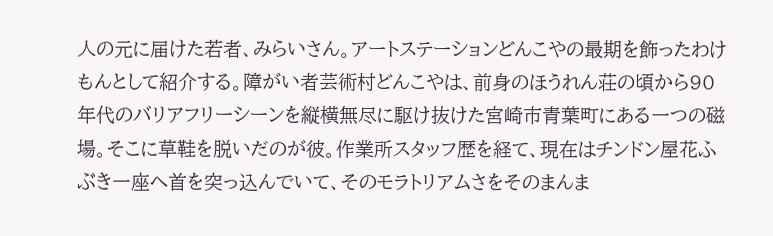人の元に届けた若者、みらいさん。アートステーションどんこやの最期を飾ったわけもんとして紹介する。障がい者芸術村どんこやは、前身のほうれん荘の頃から90年代のバリアフリーシーンを縦横無尽に駆け抜けた宮崎市青葉町にある一つの磁場。そこに草鞋を脱いだのが彼。作業所スタッフ歴を経て、現在はチンドン屋花ふぶき一座へ首を突っ込んでいて、そのモラトリアムさをそのまんま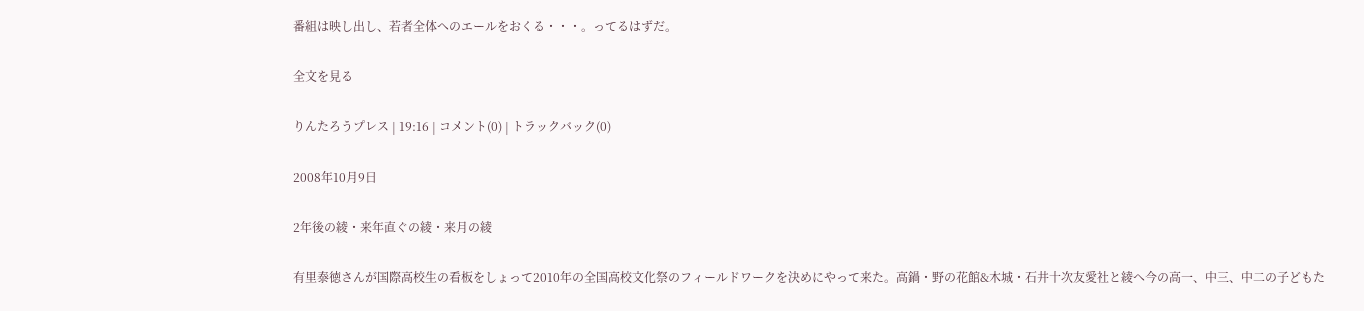番組は映し出し、若者全体へのエールをおくる・・・。ってるはずだ。

全文を見る

りんたろうプレス | 19:16 | コメント(0) | トラックバック(0)

2008年10月9日

2年後の綾・来年直ぐの綾・来月の綾

有里泰徳さんが国際高校生の看板をしょって2010年の全国高校文化祭のフィールドワークを決めにやって来た。高鍋・野の花館&木城・石井十次友愛社と綾へ今の高一、中三、中二の子どもた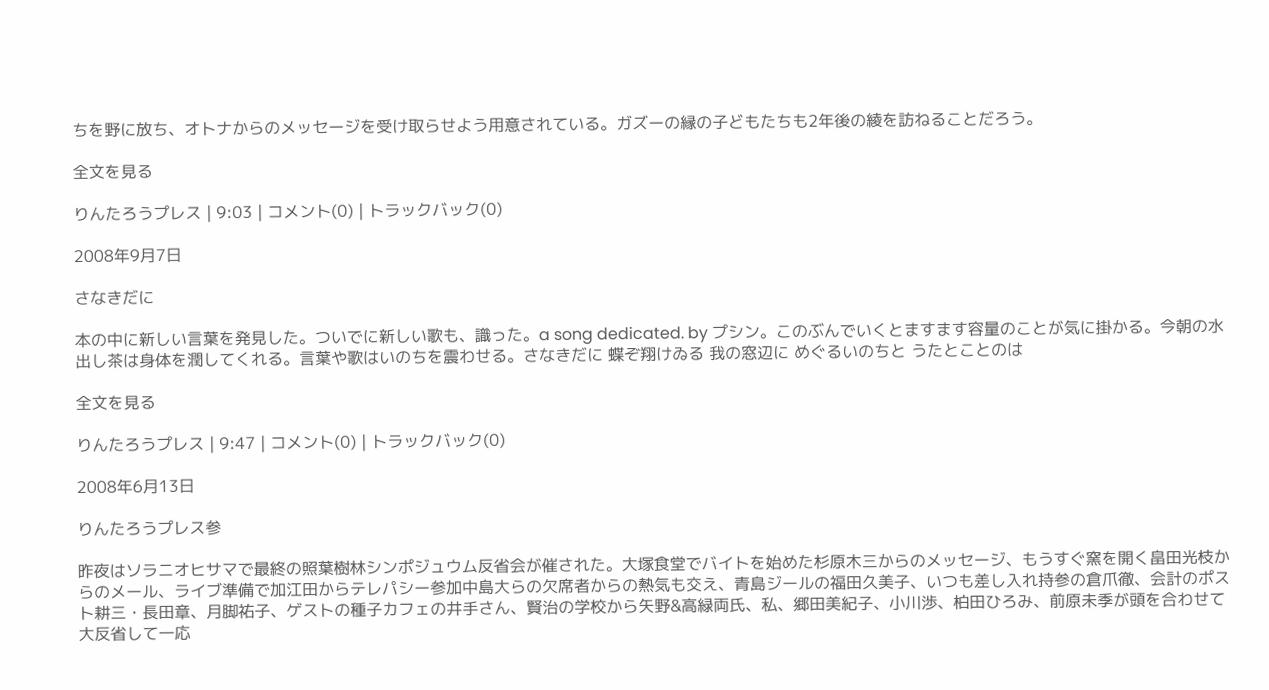ちを野に放ち、オトナからのメッセージを受け取らせよう用意されている。ガズーの縁の子どもたちも2年後の綾を訪ねることだろう。

全文を見る

りんたろうプレス | 9:03 | コメント(0) | トラックバック(0)

2008年9月7日

さなきだに

本の中に新しい言葉を発見した。ついでに新しい歌も、識った。a song dedicated. by プシン。このぶんでいくとますます容量のことが気に掛かる。今朝の水出し茶は身体を潤してくれる。言葉や歌はいのちを震わせる。さなきだに 蝶ぞ翔けゐる 我の窓辺に めぐるいのちと うたとことのは

全文を見る

りんたろうプレス | 9:47 | コメント(0) | トラックバック(0)

2008年6月13日

りんたろうプレス参

昨夜はソラニオヒサマで最終の照葉樹林シンポジュウム反省会が催された。大塚食堂でバイトを始めた杉原木三からのメッセージ、もうすぐ窯を開く畠田光枝からのメール、ライブ準備で加江田からテレパシー参加中島大らの欠席者からの熱気も交え、青島ジールの福田久美子、いつも差し入れ持参の倉爪徹、会計のポスト耕三・長田章、月脚祐子、ゲストの種子カフェの井手さん、賢治の学校から矢野&高緑両氏、私、郷田美紀子、小川渉、柏田ひろみ、前原未季が頭を合わせて大反省して一応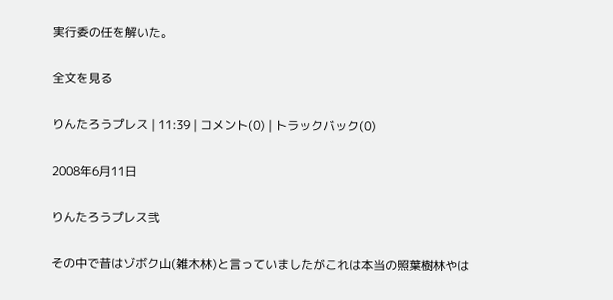実行委の任を解いた。

全文を見る

りんたろうプレス | 11:39 | コメント(0) | トラックバック(0)

2008年6月11日

りんたろうプレス弐

その中で昔はゾボク山(雑木林)と言っていましたがこれは本当の照葉樹林やは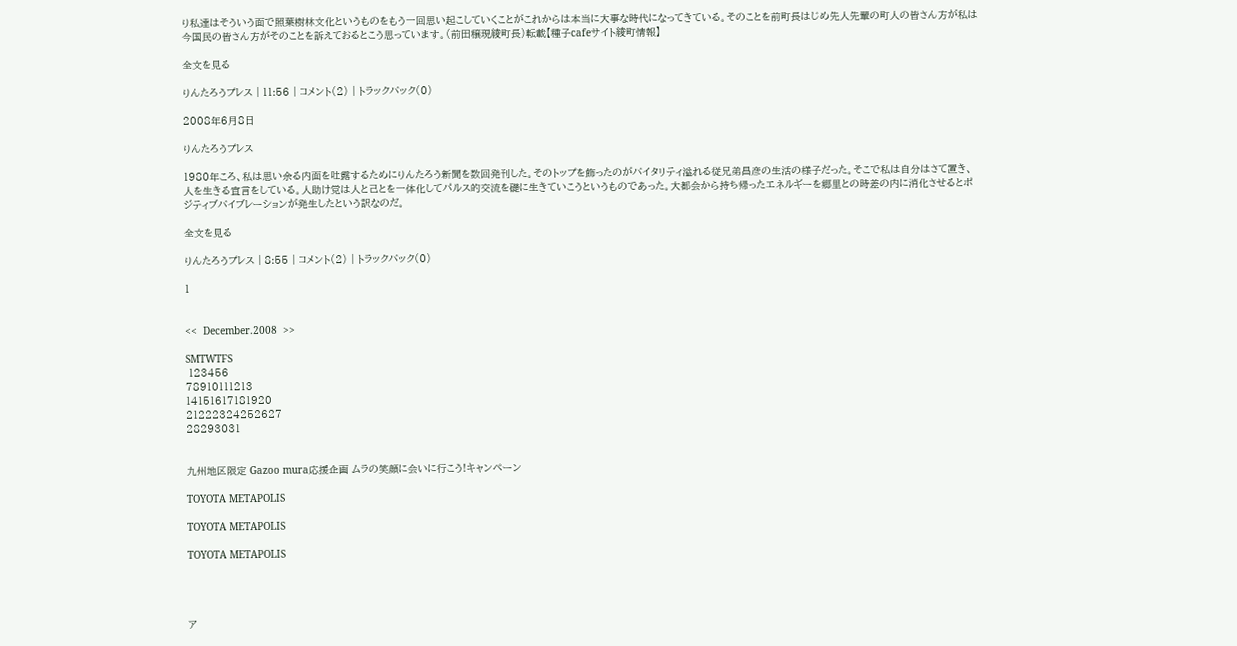り私達はそういう面で照葉樹林文化というものをもう一回思い起こしていくことがこれからは本当に大事な時代になってきている。そのことを前町長はじめ先人先輩の町人の皆さん方が私は今国民の皆さん方がそのことを訴えておるとこう思っています。(前田穣現綾町長)転載【種子cafeサイト綾町情報】

全文を見る

りんたろうプレス | 11:56 | コメント(2) | トラックバック(0)

2008年6月8日

りんたろうプレス

1980年ころ、私は思い余る内面を吐露するためにりんたろう新聞を数回発刊した。そのトップを飾ったのがバイタリティ溢れる従兄弟昌彦の生活の様子だった。そこで私は自分はさて置き、人を生きる宣言をしている。人助け党は人と己とを一体化してパルス的交流を礎に生きていこうというものであった。大都会から持ち帰ったエネルギーを郷里との時差の内に消化させるとポジティブバイブレーションが発生したという訳なのだ。

全文を見る

りんたろうプレス | 8:55 | コメント(2) | トラックバック(0)

1


<<  December.2008  >>

SMTWTFS
 123456
78910111213
14151617181920
21222324252627
28293031


九州地区限定 Gazoo mura応援企画 ムラの笑顔に会いに行こう!キャンペーン

TOYOTA METAPOLIS

TOYOTA METAPOLIS

TOYOTA METAPOLIS




ア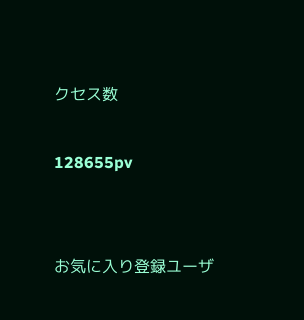クセス数

128655pv


お気に入り登録ユーザ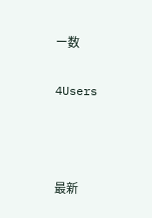ー数

4Users



最新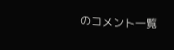のコメント一覧